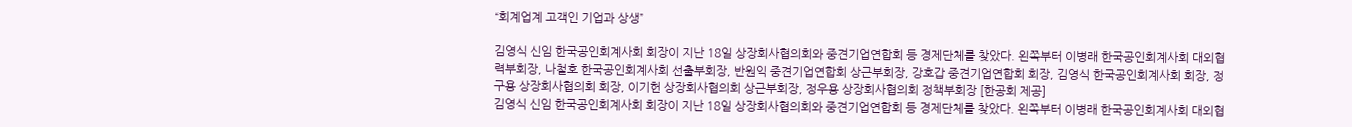“회계업계 고객인 기업과 상생”

김영식 신임 한국공인회계사회 회장이 지난 18일 상장회사협의회와 중견기업연합회 등 경제단체를 찾았다. 왼쪽부터 이병래 한국공인회계사회 대외협력부회장, 나철호 한국공인회계사회 선출부회장, 반원익 중견기업연합회 상근부회장, 강호갑 중견기업연합회 회장, 김영식 한국공인회계사회 회장, 정구용 상장회사협의회 회장, 이기헌 상장회사협의회 상근부회장, 정우용 상장회사협의회 정책부회장 [한공회 제공]
김영식 신임 한국공인회계사회 회장이 지난 18일 상장회사협의회와 중견기업연합회 등 경제단체를 찾았다. 왼쪽부터 이병래 한국공인회계사회 대외협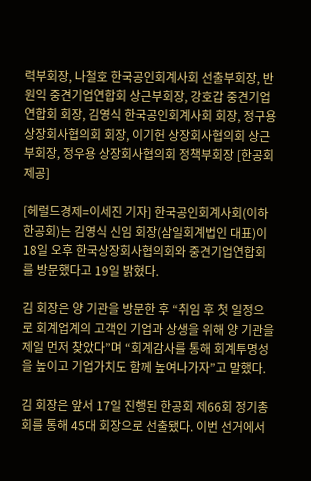력부회장, 나철호 한국공인회계사회 선출부회장, 반원익 중견기업연합회 상근부회장, 강호갑 중견기업연합회 회장, 김영식 한국공인회계사회 회장, 정구용 상장회사협의회 회장, 이기헌 상장회사협의회 상근부회장, 정우용 상장회사협의회 정책부회장 [한공회 제공]

[헤럴드경제=이세진 기자] 한국공인회계사회(이하 한공회)는 김영식 신임 회장(삼일회계법인 대표)이 18일 오후 한국상장회사협의회와 중견기업연합회를 방문했다고 19일 밝혔다.

김 회장은 양 기관을 방문한 후 “취임 후 첫 일정으로 회계업계의 고객인 기업과 상생을 위해 양 기관을 제일 먼저 찾았다”며 “회계감사를 통해 회계투명성을 높이고 기업가치도 함께 높여나가자”고 말했다.

김 회장은 앞서 17일 진행된 한공회 제66회 정기총회를 통해 45대 회장으로 선출됐다. 이번 선거에서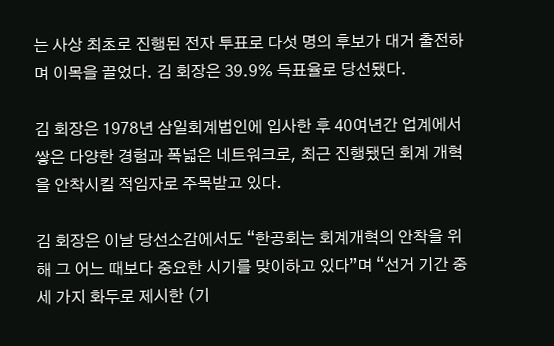는 사상 최초로 진행된 전자 투표로 다섯 명의 후보가 대거 출전하며 이목을 끌었다. 김 회장은 39.9% 득표율로 당선됐다.

김 회장은 1978년 삼일회계법인에 입사한 후 40여년간 업계에서 쌓은 다양한 경험과 폭넓은 네트워크로, 최근 진행됐던 회계 개혁을 안착시킬 적임자로 주목받고 있다.

김 회장은 이날 당선소감에서도 “한공회는 회계개혁의 안착을 위해 그 어느 때보다 중요한 시기를 맞이하고 있다”며 “선거 기간 중 세 가지 화두로 제시한 (기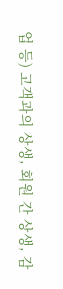업 등) 고객과의 상생, 회원 간 상생, 감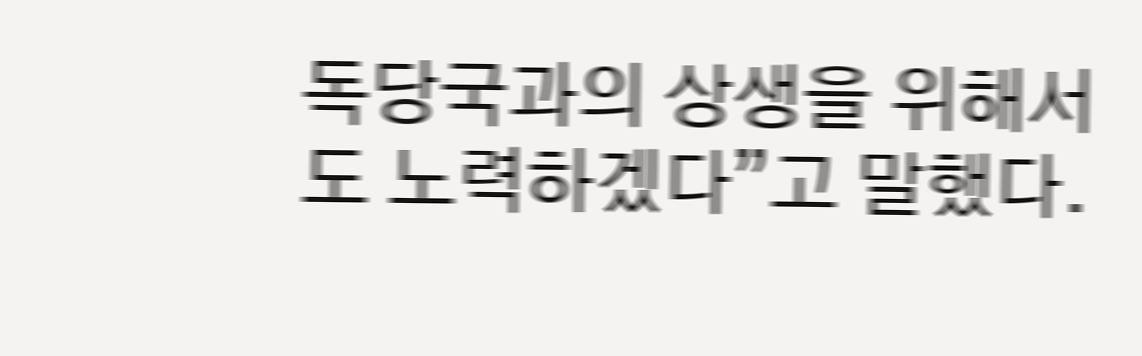독당국과의 상생을 위해서도 노력하겠다”고 말했다.